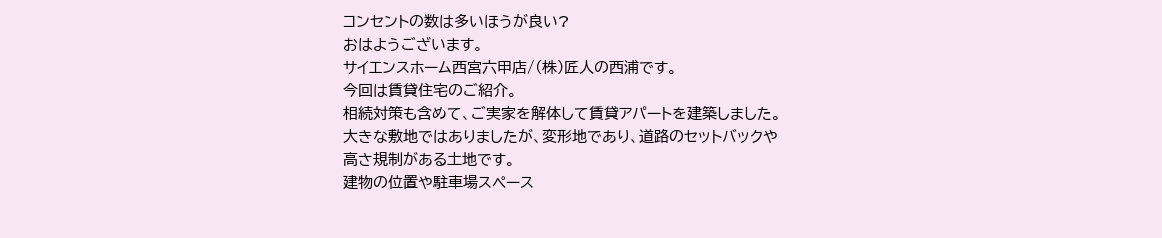コンセントの数は多いほうが良い?
おはようございます。
サイエンスホーム西宮六甲店/(株)匠人の西浦です。
今回は賃貸住宅のご紹介。
相続対策も含めて、ご実家を解体して賃貸アパートを建築しました。
大きな敷地ではありましたが、変形地であり、道路のセットバックや
高さ規制がある土地です。
建物の位置や駐車場スペース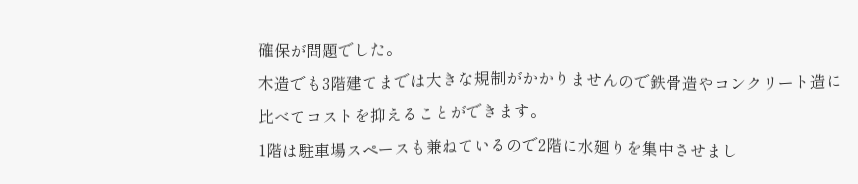確保が問題でした。
木造でも3階建てまでは大きな規制がかかりませんので鉄骨造やコンクリート造に
比べてコストを抑えることができます。
1階は駐車場スペースも兼ねているので2階に水廻りを集中させまし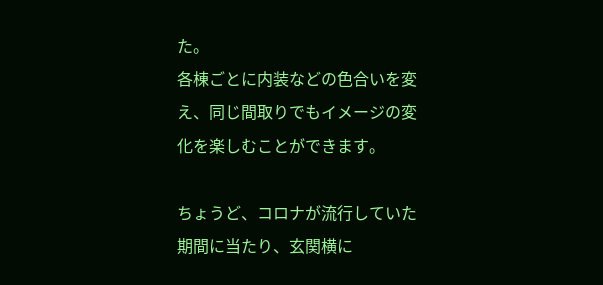た。
各棟ごとに内装などの色合いを変え、同じ間取りでもイメージの変化を楽しむことができます。

ちょうど、コロナが流行していた期間に当たり、玄関横に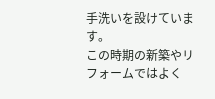手洗いを設けています。
この時期の新築やリフォームではよく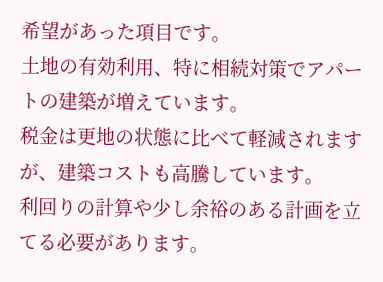希望があった項目です。
土地の有効利用、特に相続対策でアパートの建築が増えています。
税金は更地の状態に比べて軽減されますが、建築コストも高騰しています。
利回りの計算や少し余裕のある計画を立てる必要があります。